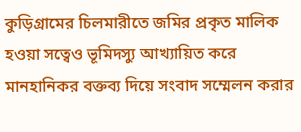কুড়িগ্রামের চিলমারীতে জমির প্রকৃত মালিক হওয়া সত্বেও ভূমিদস্যু আখ্যায়িত করে মানহানিকর বক্তব্য দিয়ে সংবাদ সম্মেলন করার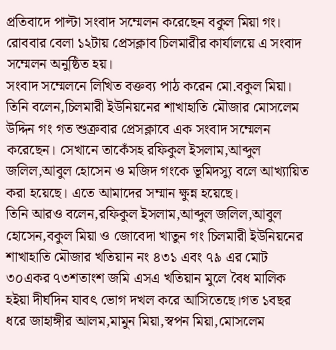প্রতিবাদে পাল্টা সংবাদ সম্মেলন করেছেন বকুল মিয়া গং। রোববার বেলা ১২টায় প্রেসক্লাব চিলমারীর কার্যালয়ে এ সংবাদ সম্মেলন অনুষ্ঠিত হয়।
সংবাদ সম্মেলনে লিখিত বক্তব্য পাঠ করেন মো.বকুল মিয়া। তিনি বলেন,চিলমারী ইউনিয়নের শাখাহাতি মৌজার মোসলেম উদ্দিন গং গত শুক্রবার প্রেসক্লাবে এক সংবাদ সম্মেলন করেছেন। সেখানে তাকেঁসহ রফিকুল ইসলাম,আব্দুল জলিল,আবুল হোসেন ও মজিদ গংকে ভূমিদস্যু বলে আখ্যায়িত করা হয়েছে। এতে আমাদের সম্মান ক্ষুন্ন হয়েছে।
তিনি আরও বলেন,রফিকুল ইসলাম,আব্দুল জলিল,আবুল হোসেন,বকুল মিয়া ও জোবেদা খাতুন গং চিলমারী ইউনিয়নের শাখাহাতি মৌজার খতিয়ান নং ৪৩১ এবং ৭৯ এর মোট ৩০একর ৭৩শতাংশ জমি এসএ খতিয়ান মুলে বৈধ মালিক হইয়া দীর্ঘদিন যাবৎ ভোগ দখল করে আসিতেছে।গত ১বছর ধরে জাহাঙ্গীর আলম,মামুন মিয়া,স্বপন মিয়া,মোসলেম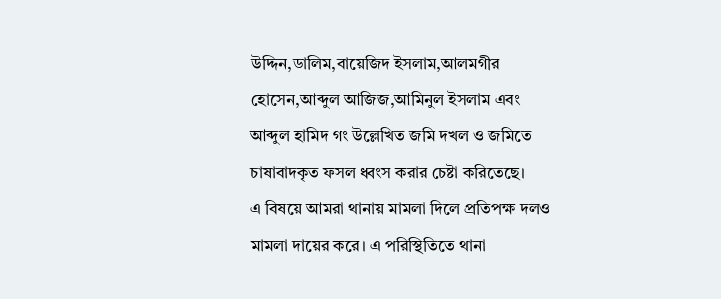উদ্দিন,ডালিম,বায়েজিদ ইসলাম,আলমগীর হোসেন,আব্দুল আজিজ,আমিনুল ইসলাম এবং আব্দুল হামিদ গং উল্লেখিত জমি দখল ও জমিতে চাষাবাদকৃত ফসল ধ্বংস করার চেষ্টা করিতেছে।
এ বিষয়ে আমরা থানায় মামলা দিলে প্রতিপক্ষ দলও মামলা দায়ের করে। এ পরিস্থিতিতে থানা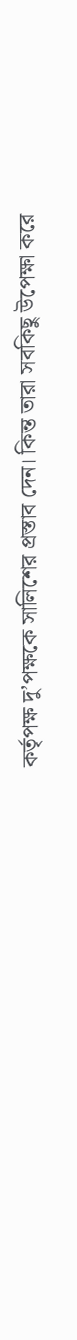কর্তৃপক্ষ দু’পক্ষকে সালিশের প্রস্তাব দেন। কিন্ত তারা সবকিছু উপেক্ষা করে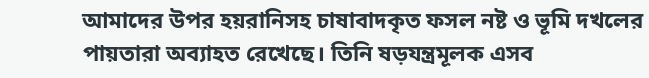আমাদের উপর হয়রানিসহ চাষাবাদকৃত ফসল নষ্ট ও ভূমি দখলের পায়তারা অব্যাহত রেখেছে। তিনি ষড়যন্ত্রমূলক এসব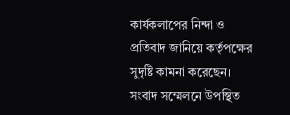কার্যকলাপের নিন্দা ও প্রতিবাদ জানিয়ে কর্তৃপক্ষের সুদৃষ্টি কামনা করেছেন।
সংবাদ সম্মেলনে উপস্থিত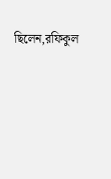ছিলেন,রফিকুল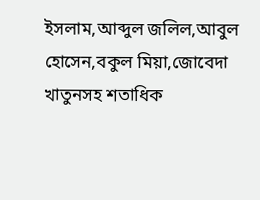ইসলাম,আব্দুল জলিল,আবুল হোসেন,বকুল মিয়া,জোবেদা খাতুনসহ শতাধিক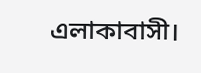এলাকাবাসী।